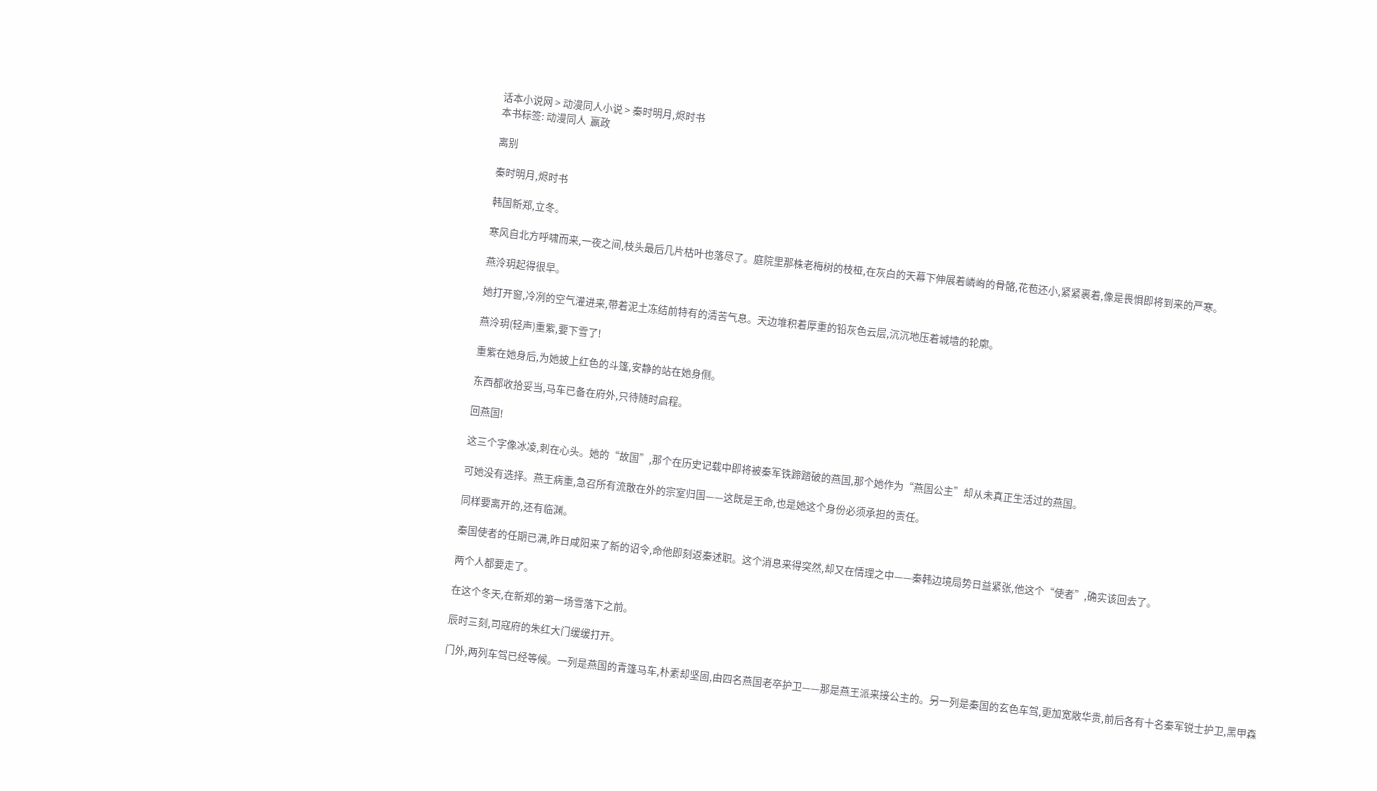话本小说网 > 动漫同人小说 > 秦时明月,烬时书
本书标签: 动漫同人  嬴政

离别

秦时明月,烬时书

韩国新郑,立冬。

寒风自北方呼啸而来,一夜之间,枝头最后几片枯叶也落尽了。庭院里那株老梅树的枝桠,在灰白的天幕下伸展着嶙峋的骨骼,花苞还小,紧紧裹着,像是畏惧即将到来的严寒。

燕泠玥起得很早。

她打开窗,冷冽的空气灌进来,带着泥土冻结前特有的清苦气息。天边堆积着厚重的铅灰色云层,沉沉地压着城墙的轮廓。

燕泠玥(轻声)重紫,要下雪了!

重紫在她身后,为她披上红色的斗篷,安静的站在她身侧。

东西都收拾妥当,马车已备在府外,只待随时启程。

回燕国!

这三个字像冰凌,刺在心头。她的“故国”,那个在历史记载中即将被秦军铁蹄踏破的燕国,那个她作为“燕国公主”却从未真正生活过的燕国。

可她没有选择。燕王病重,急召所有流散在外的宗室归国——这既是王命,也是她这个身份必须承担的责任。

同样要离开的,还有临渊。

秦国使者的任期已满,昨日咸阳来了新的诏令,命他即刻返秦述职。这个消息来得突然,却又在情理之中——秦韩边境局势日益紧张,他这个“使者”,确实该回去了。

两个人都要走了。

在这个冬天,在新郑的第一场雪落下之前。

辰时三刻,司寇府的朱红大门缓缓打开。

门外,两列车驾已经等候。一列是燕国的青篷马车,朴素却坚固,由四名燕国老卒护卫——那是燕王派来接公主的。另一列是秦国的玄色车驾,更加宽敞华贵,前后各有十名秦军锐士护卫,黑甲森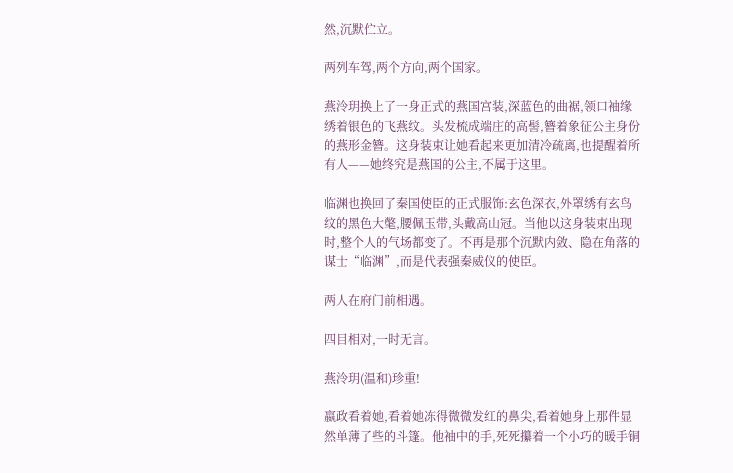然,沉默伫立。

两列车驾,两个方向,两个国家。

燕泠玥换上了一身正式的燕国宫装,深蓝色的曲裾,领口袖缘绣着银色的飞燕纹。头发梳成端庄的高髻,簪着象征公主身份的燕形金簪。这身装束让她看起来更加清冷疏离,也提醒着所有人——她终究是燕国的公主,不属于这里。

临渊也换回了秦国使臣的正式服饰:玄色深衣,外罩绣有玄鸟纹的黑色大氅,腰佩玉带,头戴高山冠。当他以这身装束出现时,整个人的气场都变了。不再是那个沉默内敛、隐在角落的谋士“临渊”,而是代表强秦威仪的使臣。

两人在府门前相遇。

四目相对,一时无言。

燕泠玥(温和)珍重!

嬴政看着她,看着她冻得微微发红的鼻尖,看着她身上那件显然单薄了些的斗篷。他袖中的手,死死攥着一个小巧的暖手铜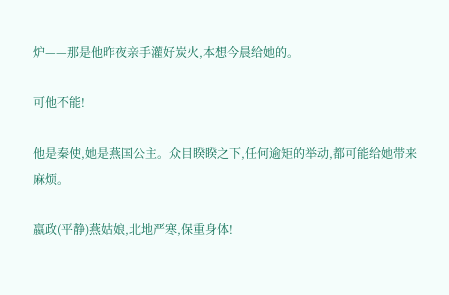炉——那是他昨夜亲手灌好炭火,本想今晨给她的。

可他不能!

他是秦使,她是燕国公主。众目睽睽之下,任何逾矩的举动,都可能给她带来麻烦。

嬴政(平静)燕姑娘,北地严寒,保重身体!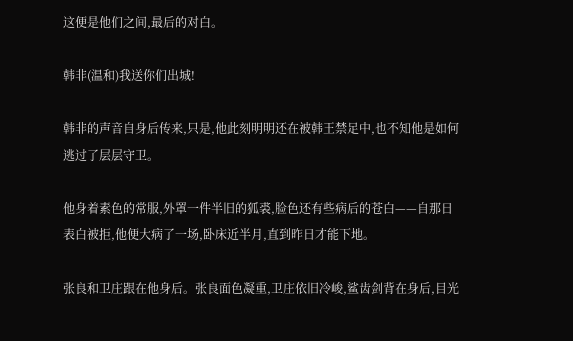这便是他们之间,最后的对白。

韩非(温和)我送你们出城!

韩非的声音自身后传来,只是,他此刻明明还在被韩王禁足中,也不知他是如何逃过了层层守卫。

他身着素色的常服,外罩一件半旧的狐裘,脸色还有些病后的苍白——自那日表白被拒,他便大病了一场,卧床近半月,直到昨日才能下地。

张良和卫庄跟在他身后。张良面色凝重,卫庄依旧冷峻,鲨齿剑背在身后,目光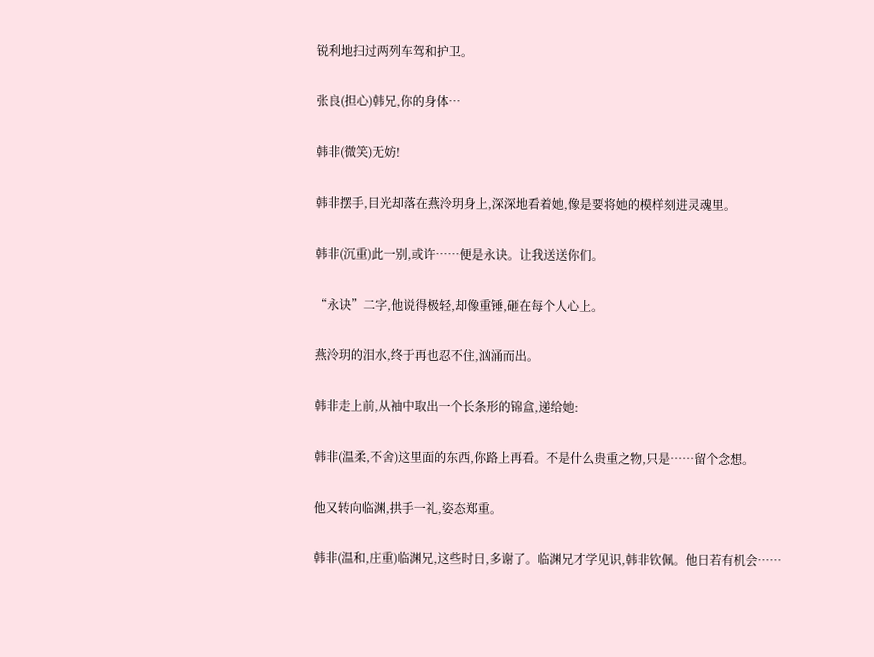锐利地扫过两列车驾和护卫。

张良(担心)韩兄,你的身体…

韩非(微笑)无妨!

韩非摆手,目光却落在燕泠玥身上,深深地看着她,像是要将她的模样刻进灵魂里。

韩非(沉重)此一别,或许……便是永诀。让我送送你们。

“永诀”二字,他说得极轻,却像重锤,砸在每个人心上。

燕泠玥的泪水,终于再也忍不住,汹涌而出。

韩非走上前,从袖中取出一个长条形的锦盒,递给她:

韩非(温柔,不舍)这里面的东西,你路上再看。不是什么贵重之物,只是……留个念想。

他又转向临渊,拱手一礼,姿态郑重。

韩非(温和,庄重)临渊兄,这些时日,多谢了。临渊兄才学见识,韩非钦佩。他日若有机会……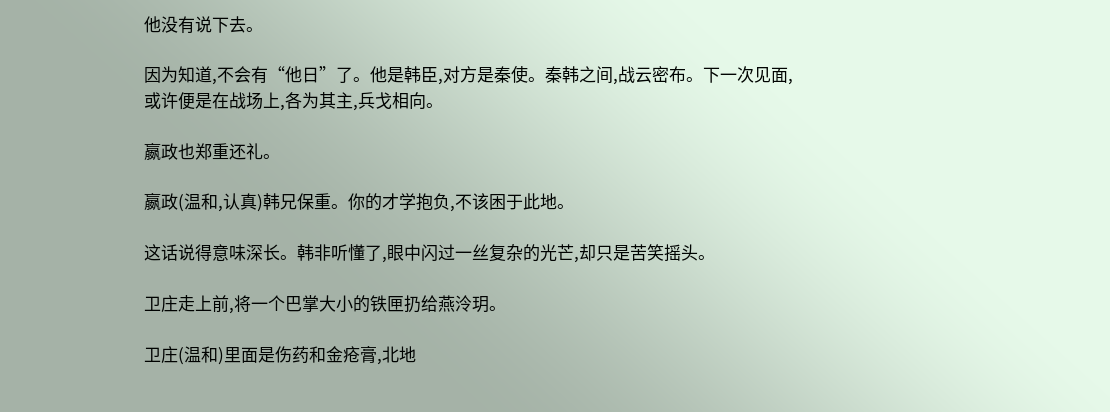他没有说下去。

因为知道,不会有“他日”了。他是韩臣,对方是秦使。秦韩之间,战云密布。下一次见面,或许便是在战场上,各为其主,兵戈相向。

嬴政也郑重还礼。

嬴政(温和,认真)韩兄保重。你的才学抱负,不该困于此地。

这话说得意味深长。韩非听懂了,眼中闪过一丝复杂的光芒,却只是苦笑摇头。

卫庄走上前,将一个巴掌大小的铁匣扔给燕泠玥。

卫庄(温和)里面是伤药和金疮膏,北地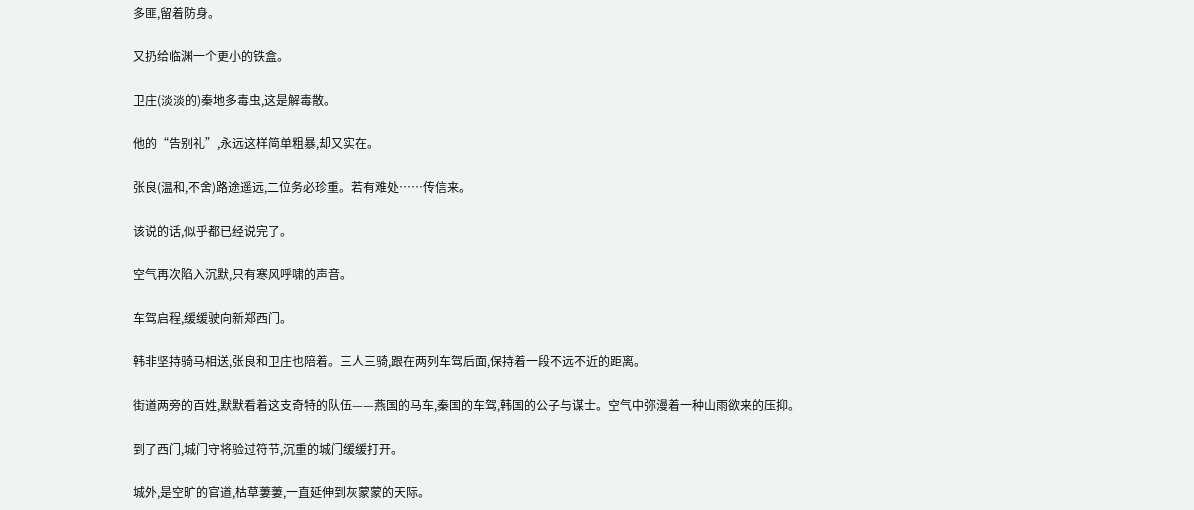多匪,留着防身。

又扔给临渊一个更小的铁盒。

卫庄(淡淡的)秦地多毒虫,这是解毒散。

他的“告别礼”,永远这样简单粗暴,却又实在。

张良(温和,不舍)路途遥远,二位务必珍重。若有难处……传信来。

该说的话,似乎都已经说完了。

空气再次陷入沉默,只有寒风呼啸的声音。

车驾启程,缓缓驶向新郑西门。

韩非坚持骑马相送,张良和卫庄也陪着。三人三骑,跟在两列车驾后面,保持着一段不远不近的距离。

街道两旁的百姓,默默看着这支奇特的队伍——燕国的马车,秦国的车驾,韩国的公子与谋士。空气中弥漫着一种山雨欲来的压抑。

到了西门,城门守将验过符节,沉重的城门缓缓打开。

城外,是空旷的官道,枯草萋萋,一直延伸到灰蒙蒙的天际。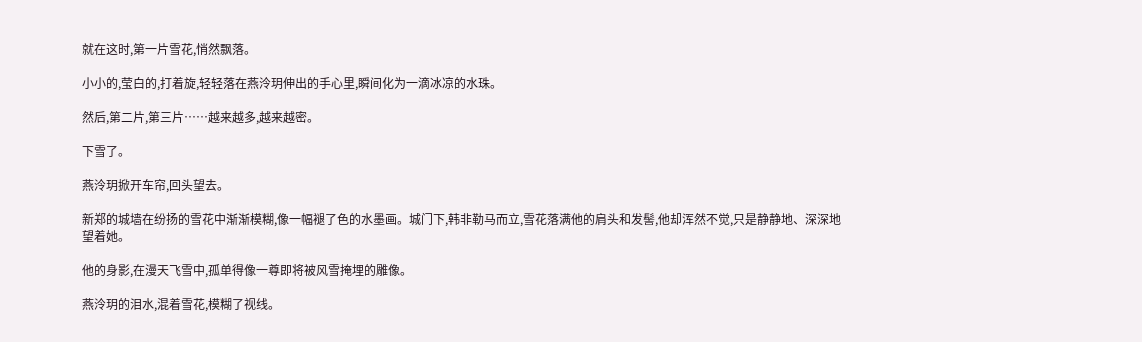就在这时,第一片雪花,悄然飘落。

小小的,莹白的,打着旋,轻轻落在燕泠玥伸出的手心里,瞬间化为一滴冰凉的水珠。

然后,第二片,第三片……越来越多,越来越密。

下雪了。

燕泠玥掀开车帘,回头望去。

新郑的城墙在纷扬的雪花中渐渐模糊,像一幅褪了色的水墨画。城门下,韩非勒马而立,雪花落满他的肩头和发髻,他却浑然不觉,只是静静地、深深地望着她。

他的身影,在漫天飞雪中,孤单得像一尊即将被风雪掩埋的雕像。

燕泠玥的泪水,混着雪花,模糊了视线。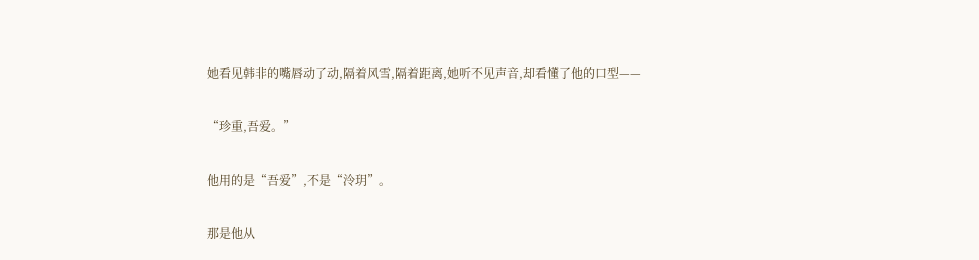她看见韩非的嘴唇动了动,隔着风雪,隔着距离,她听不见声音,却看懂了他的口型——

“珍重,吾爱。”

他用的是“吾爱”,不是“泠玥”。

那是他从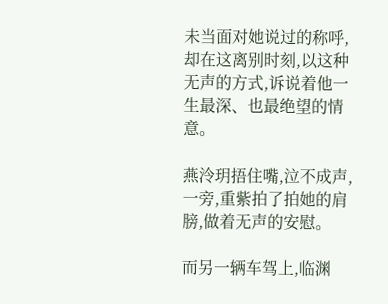未当面对她说过的称呼,却在这离别时刻,以这种无声的方式,诉说着他一生最深、也最绝望的情意。

燕泠玥捂住嘴,泣不成声,一旁,重紫拍了拍她的肩膀,做着无声的安慰。

而另一辆车驾上,临渊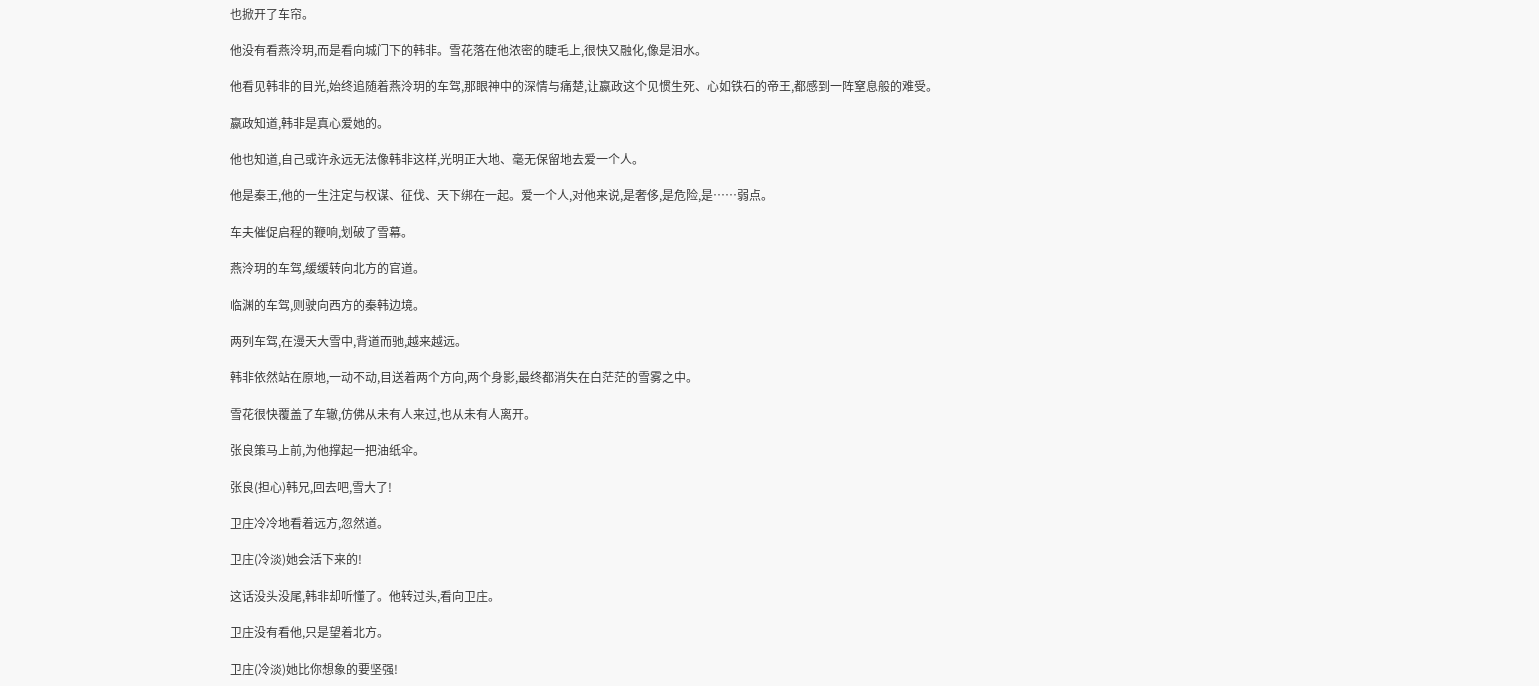也掀开了车帘。

他没有看燕泠玥,而是看向城门下的韩非。雪花落在他浓密的睫毛上,很快又融化,像是泪水。

他看见韩非的目光,始终追随着燕泠玥的车驾,那眼神中的深情与痛楚,让嬴政这个见惯生死、心如铁石的帝王,都感到一阵窒息般的难受。

嬴政知道,韩非是真心爱她的。

他也知道,自己或许永远无法像韩非这样,光明正大地、毫无保留地去爱一个人。

他是秦王,他的一生注定与权谋、征伐、天下绑在一起。爱一个人,对他来说,是奢侈,是危险,是……弱点。

车夫催促启程的鞭响,划破了雪幕。

燕泠玥的车驾,缓缓转向北方的官道。

临渊的车驾,则驶向西方的秦韩边境。

两列车驾,在漫天大雪中,背道而驰,越来越远。

韩非依然站在原地,一动不动,目送着两个方向,两个身影,最终都消失在白茫茫的雪雾之中。

雪花很快覆盖了车辙,仿佛从未有人来过,也从未有人离开。

张良策马上前,为他撑起一把油纸伞。

张良(担心)韩兄,回去吧,雪大了!

卫庄冷冷地看着远方,忽然道。

卫庄(冷淡)她会活下来的!

这话没头没尾,韩非却听懂了。他转过头,看向卫庄。

卫庄没有看他,只是望着北方。

卫庄(冷淡)她比你想象的要坚强!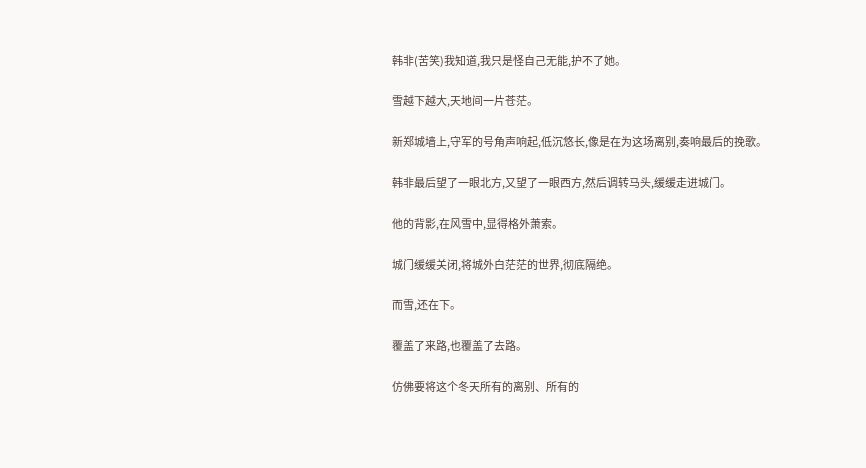韩非(苦笑)我知道,我只是怪自己无能,护不了她。

雪越下越大,天地间一片苍茫。

新郑城墙上,守军的号角声响起,低沉悠长,像是在为这场离别,奏响最后的挽歌。

韩非最后望了一眼北方,又望了一眼西方,然后调转马头,缓缓走进城门。

他的背影,在风雪中,显得格外萧索。

城门缓缓关闭,将城外白茫茫的世界,彻底隔绝。

而雪,还在下。

覆盖了来路,也覆盖了去路。

仿佛要将这个冬天所有的离别、所有的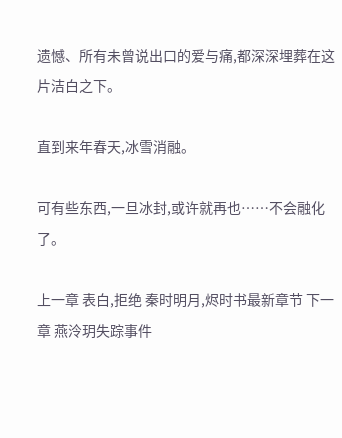遗憾、所有未曾说出口的爱与痛,都深深埋葬在这片洁白之下。

直到来年春天,冰雪消融。

可有些东西,一旦冰封,或许就再也……不会融化了。

上一章 表白,拒绝 秦时明月,烬时书最新章节 下一章 燕泠玥失踪事件